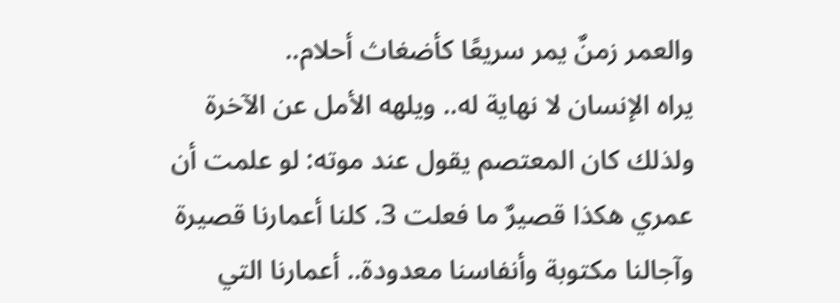والعمر زمنٌ يمر سريعًا كأضغاث أحلام..
يراه الإنسان لا نهاية له.. ويلهه الأمل عن الآخرة ولذلك كان المعتصم يقول عند موته: لو علمت أن عمري هكذا قصيرٌ ما فعلت 3. كلنا أعمارنا قصيرة وآجالنا مكتوبة وأنفاسنا معدودة.. أعمارنا التي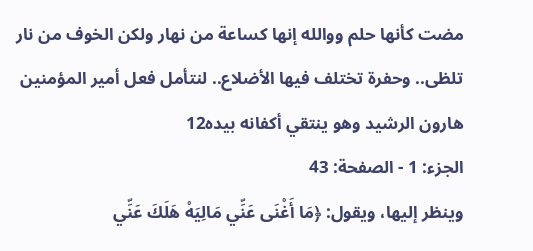مضت كأنها حلم ووالله إنها كساعة من نهار ولكن الخوف من نار تلظى.. وحفرة تختلف فيها الأضلاع.. لنتأمل فعل أمير المؤمنين هارون الرشيد وهو ينتقي أكفانه بيده12
الجزء: 1 - الصفحة: 43
وينظر إليها، ويقول: ﴿مَا أَغْنَى عَنِّي مَالِيَهْ هَلَكَ عَنِّي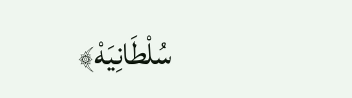سُلْطَانِيَهْ﴾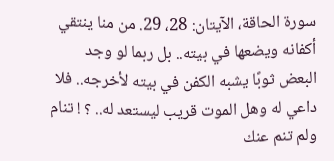سورة الحاقة، الآيتان: 28، 29. من منا ينتقي أكفانه ويضعها في بيته.. بل ربما لو وجد البعض ثوبًا يشبه الكفن في بيته لأخرجه.. فلا داعي له وهل الموت قريب ليستعد له.. ؟ ! تنام ولم تنم عنك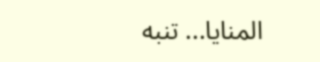المنايا... تنبه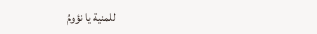للمنية يا نؤومُ